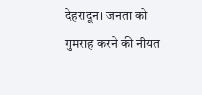देहरादून। जनता को गुमराह करने की नीयत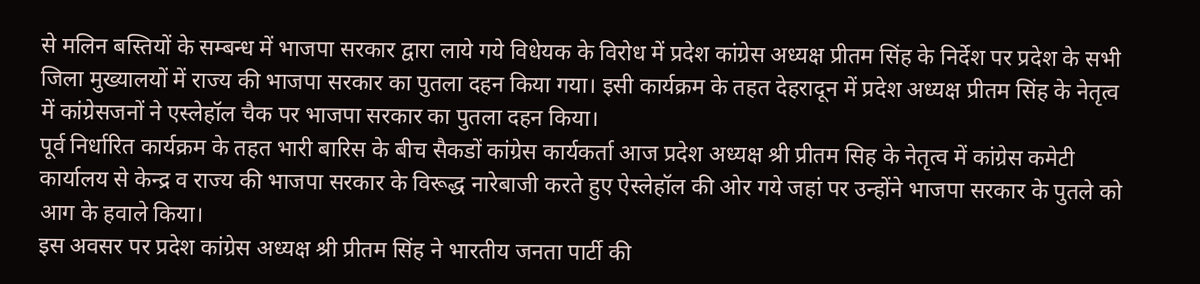से मलिन बस्तियों के सम्बन्ध में भाजपा सरकार द्वारा लाये गये विधेयक के विरोध में प्रदेश कांग्रेस अध्यक्ष प्रीतम सिंह के निर्देश पर प्रदेश के सभी जिला मुख्यालयों में राज्य की भाजपा सरकार का पुतला दहन किया गया। इसी कार्यक्रम के तहत देहरादून में प्रदेश अध्यक्ष प्रीतम सिंह के नेतृत्व में कांग्रेसजनों ने एस्लेहॉल चैक पर भाजपा सरकार का पुतला दहन किया।
पूर्व निर्धारित कार्यक्रम के तहत भारी बारिस के बीच सैकडों कांग्रेस कार्यकर्ता आज प्रदेश अध्यक्ष श्री प्रीतम सिह के नेतृत्व में कांग्रेस कमेटी कार्यालय से केन्द्र व राज्य की भाजपा सरकार के विरूद्ध नारेबाजी करते हुए ऐस्लेहॉल की ओर गये जहां पर उन्होंने भाजपा सरकार के पुतले को आग के हवाले किया।
इस अवसर पर प्रदेश कांग्रेस अध्यक्ष श्री प्रीतम सिंह ने भारतीय जनता पार्टी की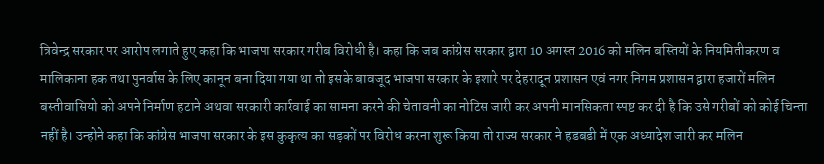त्रिवेन्द्र सरकार पर आरोप लगाते हुए कहा कि भाजपा सरकार गरीब विरोधी है। कहा कि जब कांग्रेस सरकार द्वारा 10 अगस्त 2016 को मलिन बस्तियों के नियमितीकरण व मालिकाना हक तथा पुनर्वास के लिए कानून बना दिया गया था तो इसके बावजूद भाजपा सरकार के इशारे पर देहरादून प्रशासन एवं नगर निगम प्रशासन द्वारा हजारों मलिन बस्तीवासियो को अपने निर्माण हटाने अथवा सरकारी कार्रवाई का सामना करने की चेतावनी का नोटिस जारी कर अपनी मानसिकता स्पष्ट कर दी है कि उसे गरीबों को कोई चिन्ता नहीं है। उन्होने कहा कि कांग्रेस भाजपा सरकार के इस कुकृत्य का सड़कों पर विरोध करना शुरू किया तो राज्य सरकार ने हडबडी में एक अध्यादेश जारी कर मलिन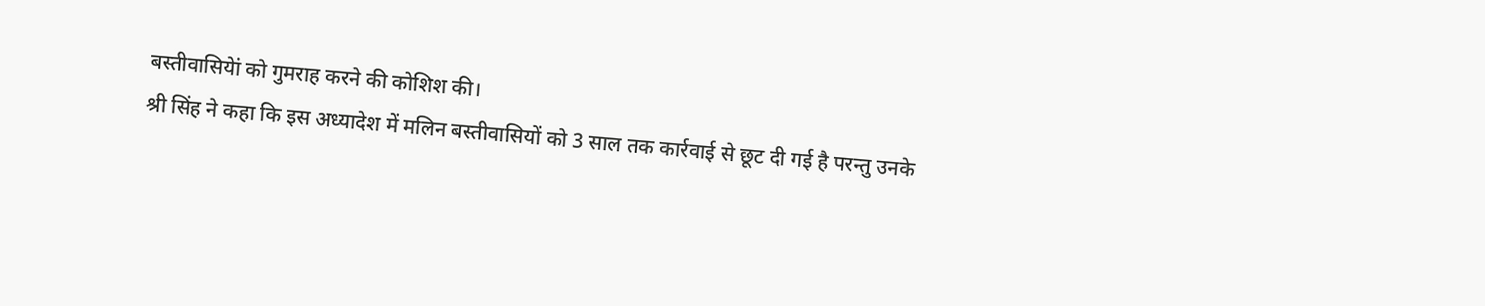बस्तीवासियेां को गुमराह करने की कोशिश की।
श्री सिंह ने कहा कि इस अध्यादेश में मलिन बस्तीवासियों को 3 साल तक कार्रवाई से छूट दी गई है परन्तु उनके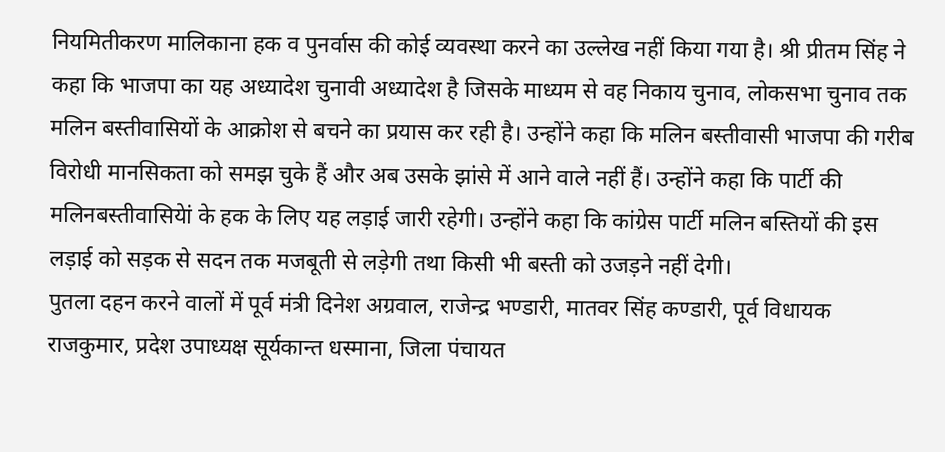नियमितीकरण मालिकाना हक व पुनर्वास की कोई व्यवस्था करने का उल्लेख नहीं किया गया है। श्री प्रीतम सिंह ने कहा कि भाजपा का यह अध्यादेश चुनावी अध्यादेश है जिसके माध्यम से वह निकाय चुनाव, लोकसभा चुनाव तक मलिन बस्तीवासियों के आक्रोश से बचने का प्रयास कर रही है। उन्होंने कहा कि मलिन बस्तीवासी भाजपा की गरीब विरोधी मानसिकता को समझ चुके हैं और अब उसके झांसे में आने वाले नहीं हैं। उन्होंने कहा कि पार्टी की मलिनबस्तीवासियेां के हक के लिए यह लड़ाई जारी रहेगी। उन्होंने कहा कि कांग्रेस पार्टी मलिन बस्तियों की इस लड़ाई को सड़क से सदन तक मजबूती से लड़ेगी तथा किसी भी बस्ती को उजड़ने नहीं देगी।
पुतला दहन करने वालों में पूर्व मंत्री दिनेश अग्रवाल, राजेन्द्र भण्डारी, मातवर सिंह कण्डारी, पूर्व विधायक राजकुमार, प्रदेश उपाध्यक्ष सूर्यकान्त धस्माना, जिला पंचायत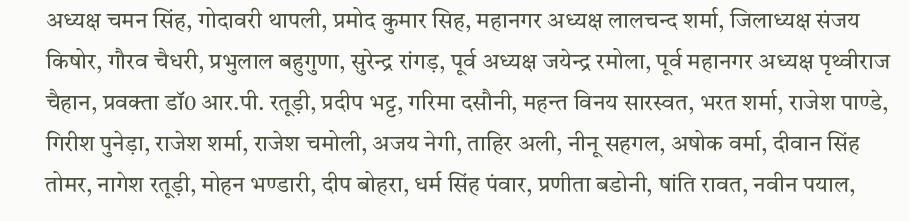अध्यक्ष चमन सिंह, गोदावरी थापली, प्रमोद कुमार सिह, महानगर अध्यक्ष लालचन्द शर्मा, जिलाध्यक्ष संजय किषोर, गौरव चैधरी, प्रभुलाल बहुगुणा, सुरेन्द्र रांगड़, पूर्व अध्यक्ष जयेन्द्र रमोला, पूर्व महानगर अध्यक्ष पृथ्वीराज चैहान, प्रवक्ता डॉ0 आर.पी. रतूड़ी, प्रदीप भट्ट, गरिमा दसौनी, महन्त विनय सारस्वत, भरत शर्मा, राजेश पाण्डे, गिरीश पुनेड़ा, राजेश शर्मा, राजेश चमोली, अजय नेगी, ताहिर अली, नीनू सहगल, अषोक वर्मा, दीवान सिंह तोमर, नागेश रतूड़ी, मोहन भण्डारी, दीप बोहरा, धर्म सिंह पंवार, प्रणीता बडोनी, षांति रावत, नवीन पयाल,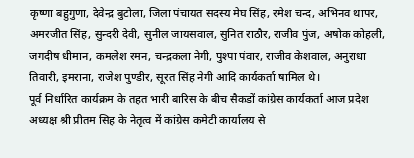कृष्णा बहुगुणा, देवेन्द्र बुटोला, जिला पंचायत सदस्य मेघ सिंह, रमेश चन्द, अभिनव थापर, अमरजीत सिंह, सुन्दरी देवी, सुनील जायसवाल, सुनित राठौर, राजीव पुंज, अषोक कोहली, जगदीष धीमान, कमलेश रमन, चन्द्रकला नेगी, पुश्पा पंवार, राजीव केशवाल, अनुराधा तिवारी, इमराना, राजेश पुण्डीर, सूरत सिंह नेगी आदि कार्यकर्ता षामिल थे।
पूर्व निर्धारित कार्यक्रम के तहत भारी बारिस के बीच सैकडों कांग्रेस कार्यकर्ता आज प्रदेश अध्यक्ष श्री प्रीतम सिह के नेतृत्व में कांग्रेस कमेटी कार्यालय से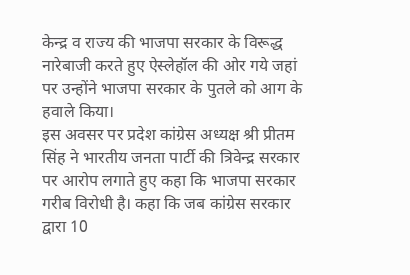केन्द्र व राज्य की भाजपा सरकार के विरूद्ध नारेबाजी करते हुए ऐस्लेहॉल की ओर गये जहां पर उन्होंने भाजपा सरकार के पुतले को आग के हवाले किया।
इस अवसर पर प्रदेश कांग्रेस अध्यक्ष श्री प्रीतम सिंह ने भारतीय जनता पार्टी की त्रिवेन्द्र सरकार पर आरोप लगाते हुए कहा कि भाजपा सरकार गरीब विरोधी है। कहा कि जब कांग्रेस सरकार द्वारा 10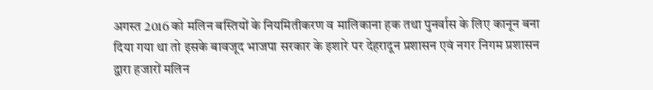अगस्त 2016 को मलिन बस्तियों के नियमितीकरण व मालिकाना हक तथा पुनर्वास के लिए कानून बना दिया गया था तो इसके बावजूद भाजपा सरकार के इशारे पर देहरादून प्रशासन एवं नगर निगम प्रशासन द्वारा हजारों मलिन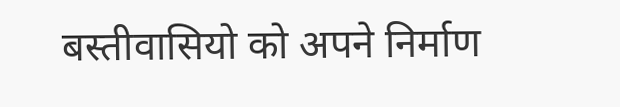बस्तीवासियो को अपने निर्माण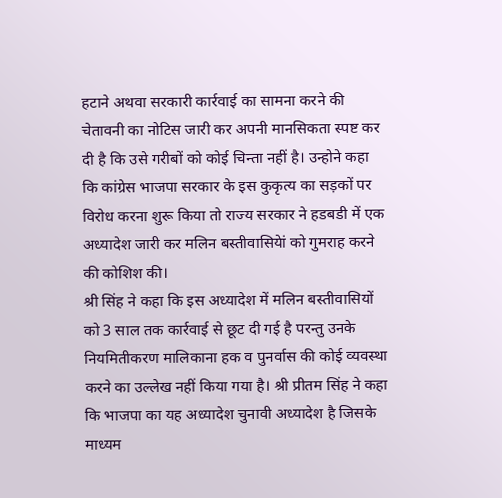हटाने अथवा सरकारी कार्रवाई का सामना करने की चेतावनी का नोटिस जारी कर अपनी मानसिकता स्पष्ट कर दी है कि उसे गरीबों को कोई चिन्ता नहीं है। उन्होने कहा कि कांग्रेस भाजपा सरकार के इस कुकृत्य का सड़कों पर विरोध करना शुरू किया तो राज्य सरकार ने हडबडी में एक अध्यादेश जारी कर मलिन बस्तीवासियेां को गुमराह करने की कोशिश की।
श्री सिंह ने कहा कि इस अध्यादेश में मलिन बस्तीवासियों को 3 साल तक कार्रवाई से छूट दी गई है परन्तु उनके नियमितीकरण मालिकाना हक व पुनर्वास की कोई व्यवस्था करने का उल्लेख नहीं किया गया है। श्री प्रीतम सिंह ने कहा कि भाजपा का यह अध्यादेश चुनावी अध्यादेश है जिसके माध्यम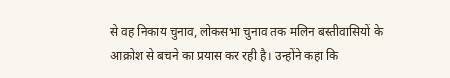से वह निकाय चुनाव, लोकसभा चुनाव तक मलिन बस्तीवासियों के आक्रोश से बचने का प्रयास कर रही है। उन्होंने कहा कि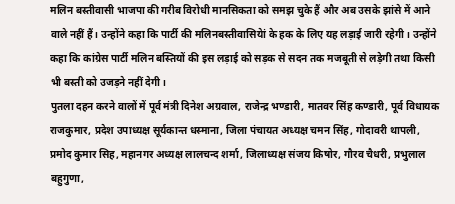मलिन बस्तीवासी भाजपा की गरीब विरोधी मानसिकता को समझ चुके हैं और अब उसके झांसे में आने वाले नहीं हैं। उन्होंने कहा कि पार्टी की मलिनबस्तीवासियेां के हक के लिए यह लड़ाई जारी रहेगी। उन्होंने कहा कि कांग्रेस पार्टी मलिन बस्तियों की इस लड़ाई को सड़क से सदन तक मजबूती से लड़ेगी तथा किसी भी बस्ती को उजड़ने नहीं देगी।
पुतला दहन करने वालों में पूर्व मंत्री दिनेश अग्रवाल, राजेन्द्र भण्डारी, मातवर सिंह कण्डारी, पूर्व विधायक राजकुमार, प्रदेश उपाध्यक्ष सूर्यकान्त धस्माना, जिला पंचायत अध्यक्ष चमन सिंह, गोदावरी थापली, प्रमोद कुमार सिह, महानगर अध्यक्ष लालचन्द शर्मा, जिलाध्यक्ष संजय किषोर, गौरव चैधरी, प्रभुलाल बहुगुणा,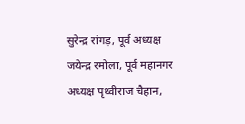सुरेन्द्र रांगड़, पूर्व अध्यक्ष जयेन्द्र रमोला, पूर्व महानगर अध्यक्ष पृथ्वीराज चैहान,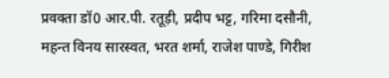प्रवक्ता डॉ0 आर.पी. रतूड़ी, प्रदीप भट्ट, गरिमा दसौनी, महन्त विनय सारस्वत, भरत शर्मा, राजेश पाण्डे, गिरीश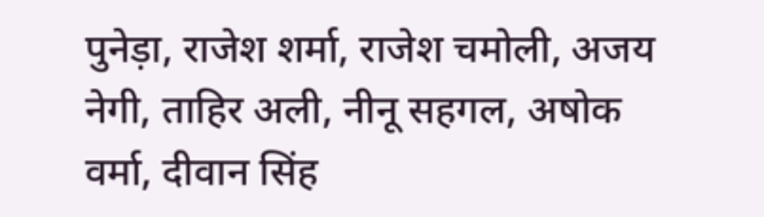पुनेड़ा, राजेश शर्मा, राजेश चमोली, अजय नेगी, ताहिर अली, नीनू सहगल, अषोक वर्मा, दीवान सिंह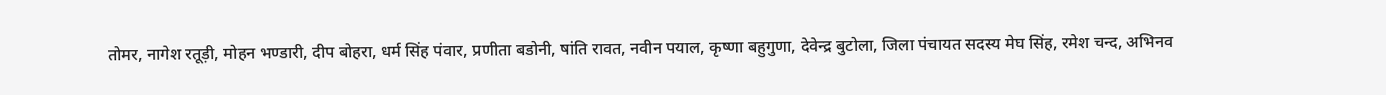तोमर, नागेश रतूड़ी, मोहन भण्डारी, दीप बोहरा, धर्म सिंह पंवार, प्रणीता बडोनी, षांति रावत, नवीन पयाल, कृष्णा बहुगुणा, देवेन्द्र बुटोला, जिला पंचायत सदस्य मेघ सिंह, रमेश चन्द, अभिनव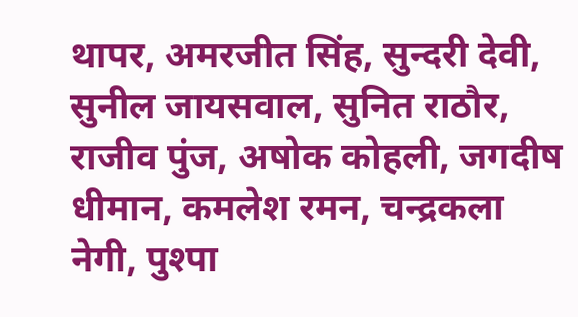थापर, अमरजीत सिंह, सुन्दरी देवी, सुनील जायसवाल, सुनित राठौर, राजीव पुंज, अषोक कोहली, जगदीष धीमान, कमलेश रमन, चन्द्रकला नेगी, पुश्पा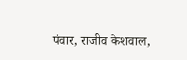पंवार, राजीव केशवाल,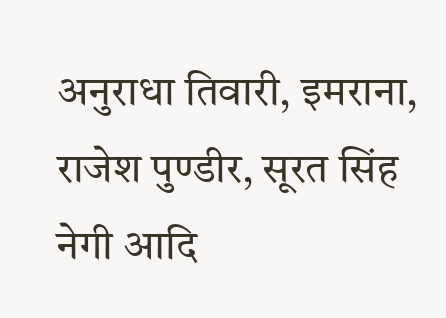अनुराधा तिवारी, इमराना, राजेश पुण्डीर, सूरत सिंह नेगी आदि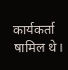कार्यकर्ता षामिल थे।